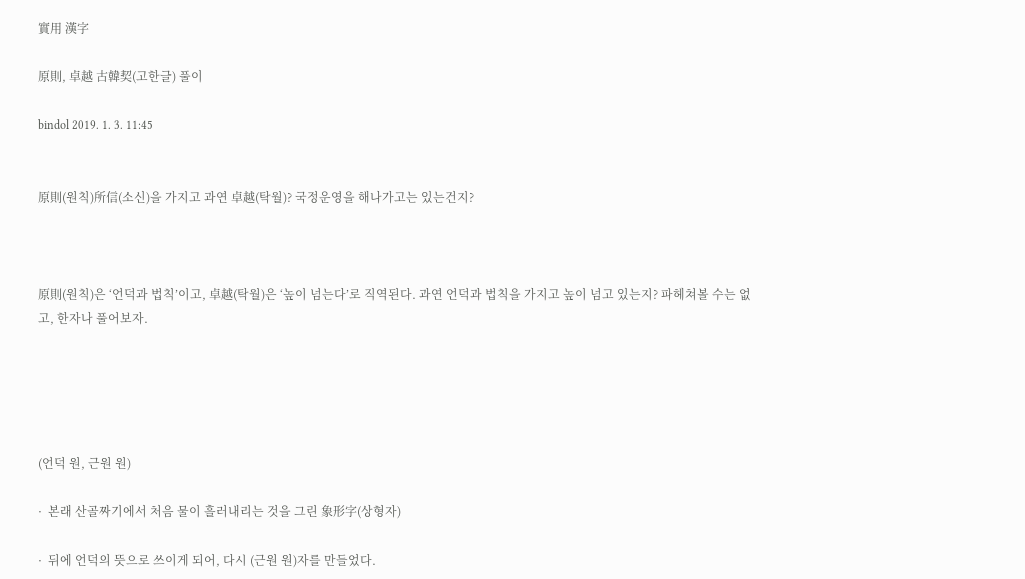實用 漢字

原則, 卓越 古韓契(고한글) 풀이

bindol 2019. 1. 3. 11:45


原則(원칙)所信(소신)을 가지고 과연 卓越(탁월)? 국정운영을 해나가고는 있는건지?



原則(원칙)은 ‘언덕과 법칙’이고, 卓越(탁월)은 ‘높이 넘는다’로 직역된다. 과연 언덕과 법칙을 가지고 높이 넘고 있는지? 파헤쳐볼 수는 없고, 한자나 풀어보자.





(언덕 원, 근원 원)

·  본래 산골짜기에서 처음 물이 흘러내리는 것을 그린 象形字(상형자)

·  뒤에 언덕의 뜻으로 쓰이게 되어, 다시 (근원 원)자를 만들었다.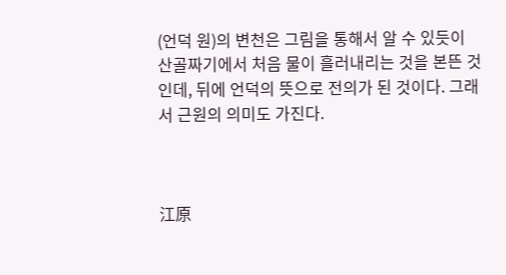(언덕 원)의 변천은 그림을 통해서 알 수 있듯이 산골짜기에서 처음 물이 흘러내리는 것을 본뜬 것인데, 뒤에 언덕의 뜻으로 전의가 된 것이다. 그래서 근원의 의미도 가진다.



江原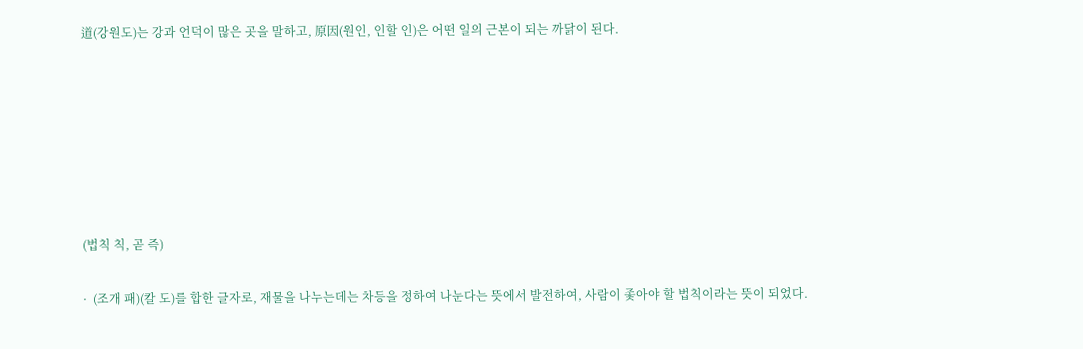道(강원도)는 강과 언덕이 많은 곳을 말하고, 原因(원인, 인할 인)은 어떤 일의 근본이 되는 까닭이 된다.







(법칙 칙, 곧 즉)

·  (조개 패)(칼 도)를 합한 글자로, 재물을 나누는데는 차등을 정하여 나눈다는 뜻에서 발전하여, 사람이 좇아야 할 법칙이라는 뜻이 되었다.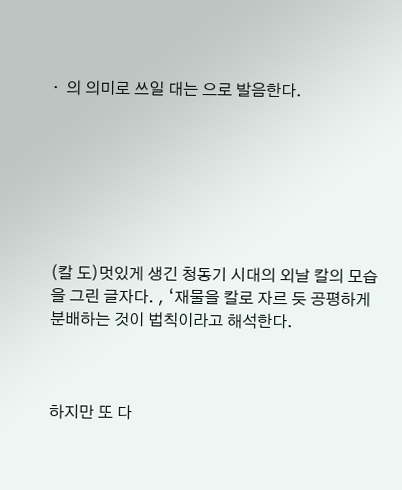·  의 의미로 쓰일 대는 으로 발음한다.







(칼 도)멋있게 생긴 청동기 시대의 외날 칼의 모습을 그린 글자다. , ‘재물을 칼로 자르 듯 공평하게 분배하는 것이 법칙이라고 해석한다.



하지만 또 다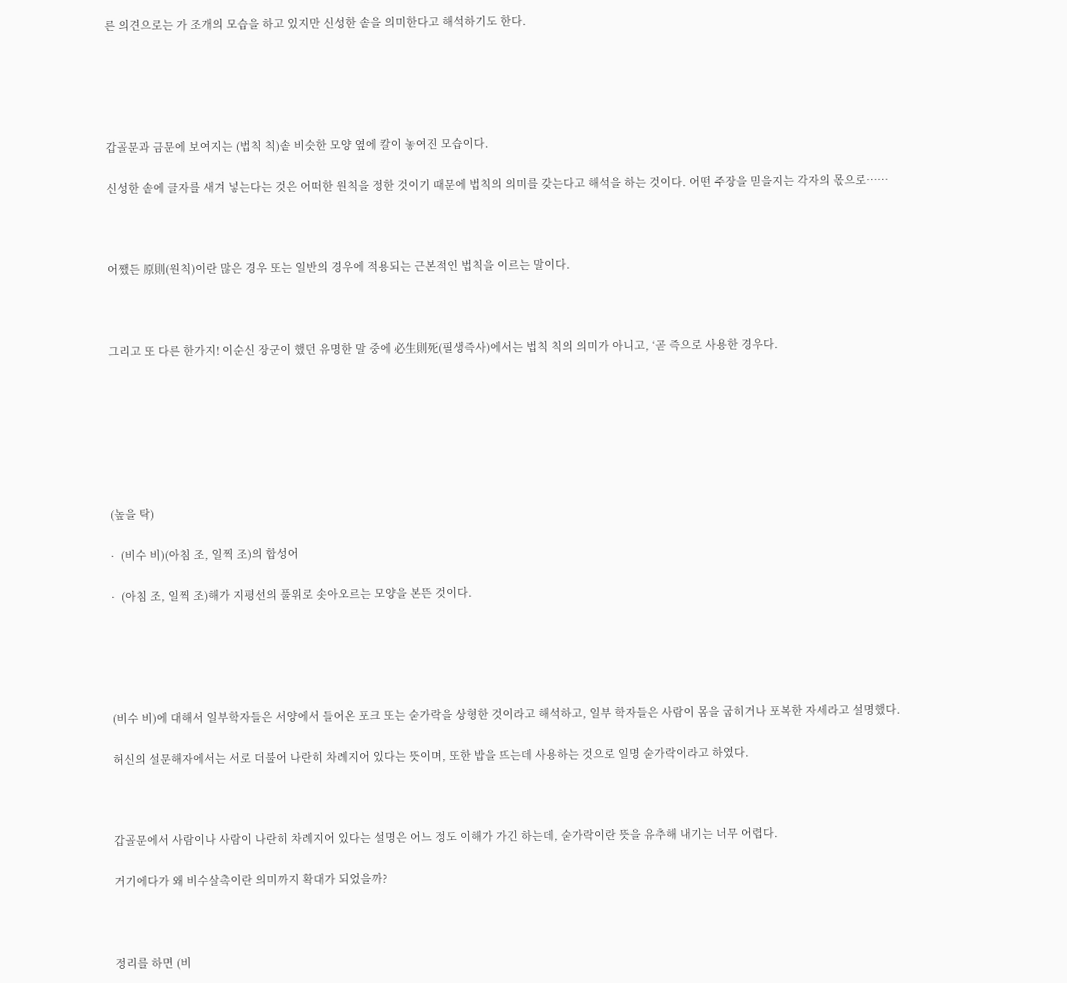른 의견으로는 가 조개의 모습을 하고 있지만 신성한 솥을 의미한다고 해석하기도 한다.





갑골문과 금문에 보여지는 (법칙 칙)솥 비슷한 모양 옆에 칼이 놓여진 모습이다.

신성한 솥에 글자를 새겨 넣는다는 것은 어떠한 원칙을 정한 것이기 때문에 법칙의 의미를 갖는다고 해석을 하는 것이다. 어떤 주장을 믿을지는 각자의 몫으로……



어쨌든 原則(원칙)이란 많은 경우 또는 일반의 경우에 적용되는 근본적인 법칙을 이르는 말이다.



그리고 또 다른 한가지! 이순신 장군이 했던 유명한 말 중에 必生則死(필생즉사)에서는 법칙 칙의 의미가 아니고, ‘곧 즉으로 사용한 경우다.







(높을 탁)

·  (비수 비)(아침 조, 일찍 조)의 합성어

·  (아침 조, 일찍 조)해가 지평선의 풀위로 솟아오르는 모양을 본뜬 것이다.





(비수 비)에 대해서 일부학자들은 서양에서 들어온 포크 또는 숟가락을 상형한 것이라고 해석하고, 일부 학자들은 사람이 몸을 굽히거나 포복한 자세라고 설명했다.

허신의 설문해자에서는 서로 더불어 나란히 차례지어 있다는 뜻이며, 또한 밥을 뜨는데 사용하는 것으로 일명 숟가락이라고 하였다.



갑골문에서 사람이나 사람이 나란히 차례지어 있다는 설명은 어느 정도 이해가 가긴 하는데, 숟가락이란 뜻을 유추해 내기는 너무 어렵다.

거기에다가 왜 비수살촉이란 의미까지 확대가 되었을까?



정리를 하면 (비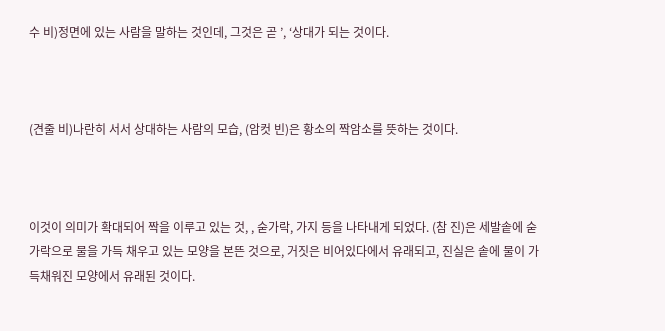수 비)정면에 있는 사람을 말하는 것인데, 그것은 곧 ’, ‘상대가 되는 것이다.



(견줄 비)나란히 서서 상대하는 사람의 모습, (암컷 빈)은 황소의 짝암소를 뜻하는 것이다.



이것이 의미가 확대되어 짝을 이루고 있는 것, , 숟가락, 가지 등을 나타내게 되었다. (참 진)은 세발솥에 숟가락으로 물을 가득 채우고 있는 모양을 본뜬 것으로, 거짓은 비어있다에서 유래되고, 진실은 솥에 물이 가득채워진 모양에서 유래된 것이다.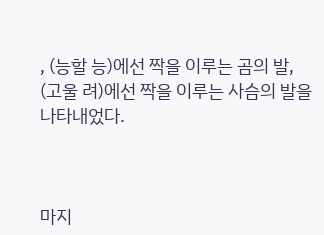, (능할 능)에선 짝을 이루는 곰의 발, (고울 려)에선 짝을 이루는 사슴의 발을 나타내었다.



마지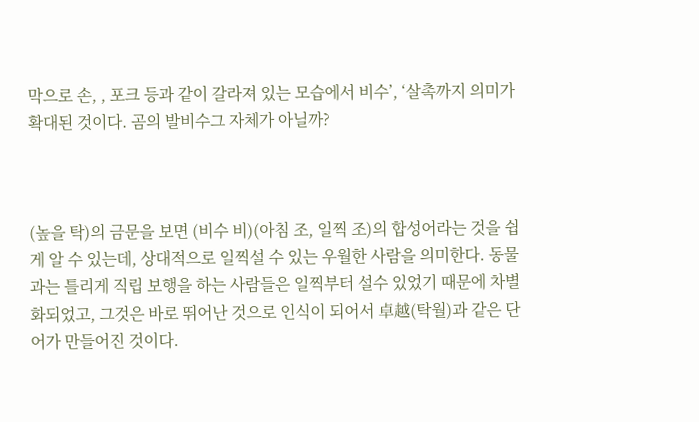막으로 손, , 포크 등과 같이 갈라져 있는 모습에서 비수’, ‘살촉까지 의미가 확대된 것이다. 곰의 발비수그 자체가 아닐까?



(높을 탁)의 금문을 보면 (비수 비)(아침 조, 일찍 조)의 합성어라는 것을 쉽게 알 수 있는데, 상대적으로 일찍설 수 있는 우월한 사람을 의미한다. 동물과는 틀리게 직립 보행을 하는 사람들은 일찍부터 설수 있었기 때문에 차별화되었고, 그것은 바로 뛰어난 것으로 인식이 되어서 卓越(탁월)과 같은 단어가 만들어진 것이다.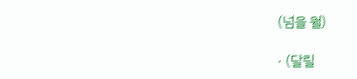(넘을 월)

· (달릴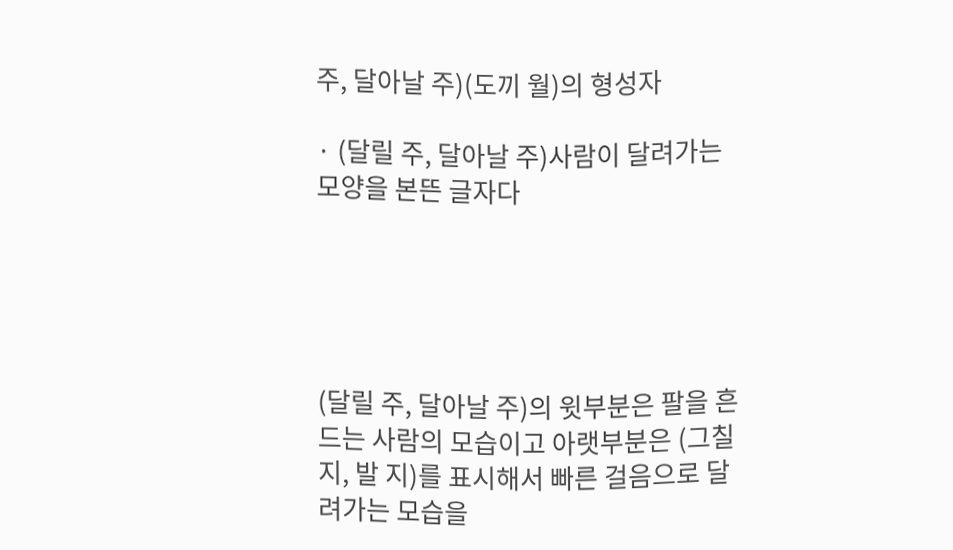주, 달아날 주)(도끼 월)의 형성자

· (달릴 주, 달아날 주)사람이 달려가는 모양을 본뜬 글자다





(달릴 주, 달아날 주)의 윗부분은 팔을 흔드는 사람의 모습이고 아랫부분은 (그칠 지, 발 지)를 표시해서 빠른 걸음으로 달려가는 모습을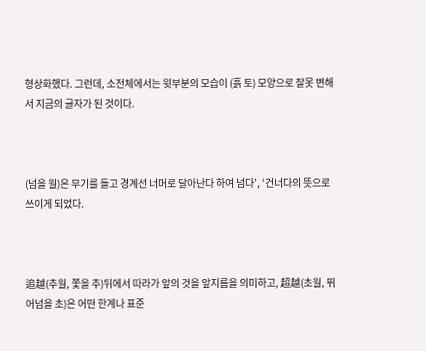형상화했다. 그런데, 소전체에서는 윗부분의 모습이 (흙 토) 모양으로 잘못 변해서 지금의 글자가 된 것이다.



(넘을 월)은 무기를 들고 경계선 너머로 달아난다 하여 넘다’, ‘건너다의 뜻으로 쓰이게 되었다.



追越(추월, 쫓을 추)뒤에서 따라가 앞의 것을 앞지름을 의미하고, 超越(초월, 뛰어넘을 초)은 어떤 한계나 표준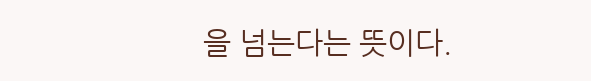을 넘는다는 뜻이다.